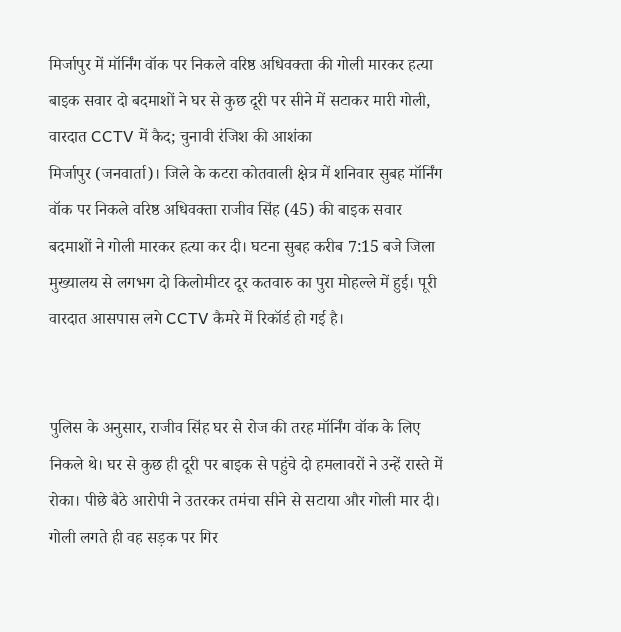मिर्जापुर में मॉर्निंग वॉक पर निकले वरिष्ठ अधिवक्ता की गोली मारकर हत्या
बाइक सवार दो बदमाशों ने घर से कुछ दूरी पर सीने में सटाकर मारी गोली, वारदात CCTV में कैद; चुनावी रंजिश की आशंका
मिर्जापुर (जनवार्ता)। जिले के कटरा कोतवाली क्षेत्र में शनिवार सुबह मॉर्निंग वॉक पर निकले वरिष्ठ अधिवक्ता राजीव सिंह (45) की बाइक सवार बदमाशों ने गोली मारकर हत्या कर दी। घटना सुबह करीब 7:15 बजे जिला मुख्यालय से लगभग दो किलोमीटर दूर कतवारु का पुरा मोहल्ले में हुई। पूरी वारदात आसपास लगे CCTV कैमरे में रिकॉर्ड हो गई है।


पुलिस के अनुसार, राजीव सिंह घर से रोज की तरह मॉर्निंग वॉक के लिए निकले थे। घर से कुछ ही दूरी पर बाइक से पहुंचे दो हमलावरों ने उन्हें रास्ते में रोका। पीछे बैठे आरोपी ने उतरकर तमंचा सीने से सटाया और गोली मार दी। गोली लगते ही वह सड़क पर गिर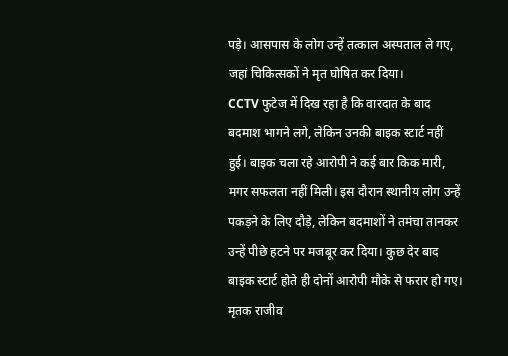पड़े। आसपास के लोग उन्हें तत्काल अस्पताल ले गए, जहां चिकित्सकों ने मृत घोषित कर दिया।
CCTV फुटेज में दिख रहा है कि वारदात के बाद बदमाश भागने लगे, लेकिन उनकी बाइक स्टार्ट नहीं हुई। बाइक चला रहे आरोपी ने कई बार किक मारी, मगर सफलता नहीं मिली। इस दौरान स्थानीय लोग उन्हें पकड़ने के लिए दौड़े, लेकिन बदमाशों ने तमंचा तानकर उन्हें पीछे हटने पर मजबूर कर दिया। कुछ देर बाद बाइक स्टार्ट होते ही दोनों आरोपी मौके से फरार हो गए।
मृतक राजीव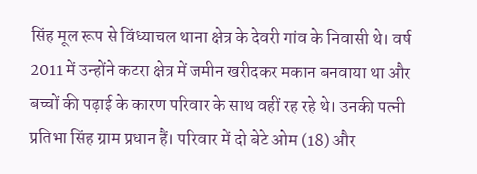सिंह मूल रूप से विंध्याचल थाना क्षेत्र के देवरी गांव के निवासी थे। वर्ष 2011 में उन्होंने कटरा क्षेत्र में जमीन खरीदकर मकान बनवाया था और बच्चों की पढ़ाई के कारण परिवार के साथ वहीं रह रहे थे। उनकी पत्नी प्रतिभा सिंह ग्राम प्रधान हैं। परिवार में दो बेटे ओम (18) और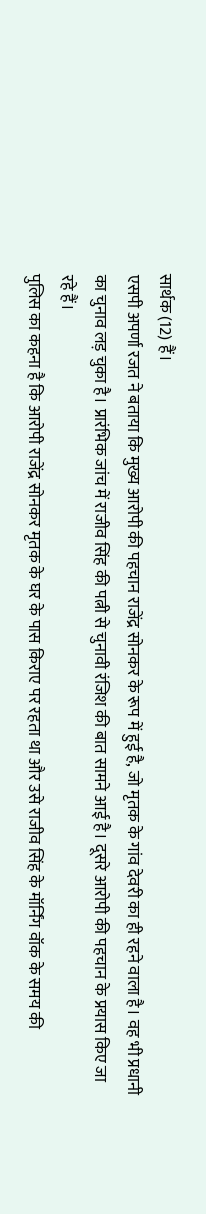सार्थक (12) हैं।
एसपी अपर्णा रजत ने बताया कि मुख्य आरोपी की पहचान राजेंद्र सोनकर के रूप में हुई है, जो मृतक के गांव देवरी का ही रहने वाला है। वह भी प्रधानी का चुनाव लड़ चुका है। प्रारंभिक जांच में राजीव सिंह की पत्नी से चुनावी रंजिश की बात सामने आई है। दूसरे आरोपी की पहचान के प्रयास किए जा रहे हैं।
पुलिस का कहना है कि आरोपी राजेंद्र सोनकर मृतक के घर के पास किराए पर रहता था और उसे राजीव सिंह के मॉर्निंग वॉक के समय की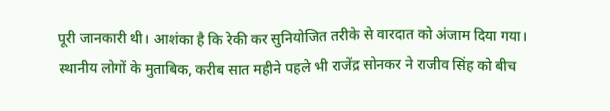पूरी जानकारी थी। आशंका है कि रेकी कर सुनियोजित तरीके से वारदात को अंजाम दिया गया।
स्थानीय लोगों के मुताबिक, करीब सात महीने पहले भी राजेंद्र सोनकर ने राजीव सिंह को बीच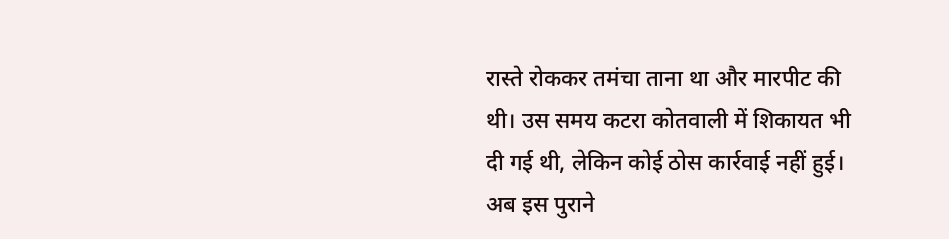रास्ते रोककर तमंचा ताना था और मारपीट की थी। उस समय कटरा कोतवाली में शिकायत भी दी गई थी, लेकिन कोई ठोस कार्रवाई नहीं हुई। अब इस पुराने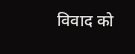विवाद को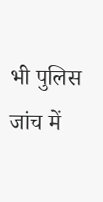भी पुलिस जांच में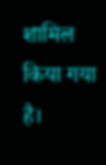शामिल किया गया है।